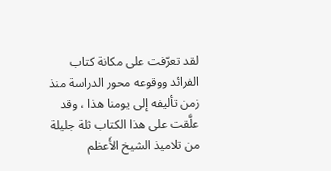لقد تعرّفت على مكانة كتاب الفرائد ووقوعه محور الدراسة منذ زمن تأليفه إلى يومنا هذا ، وقد علَّقت على هذا الكتاب ثلة جليلة من تلاميذ الشيخ الأَعظم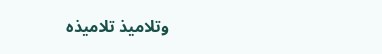وتلاميذ تلاميذه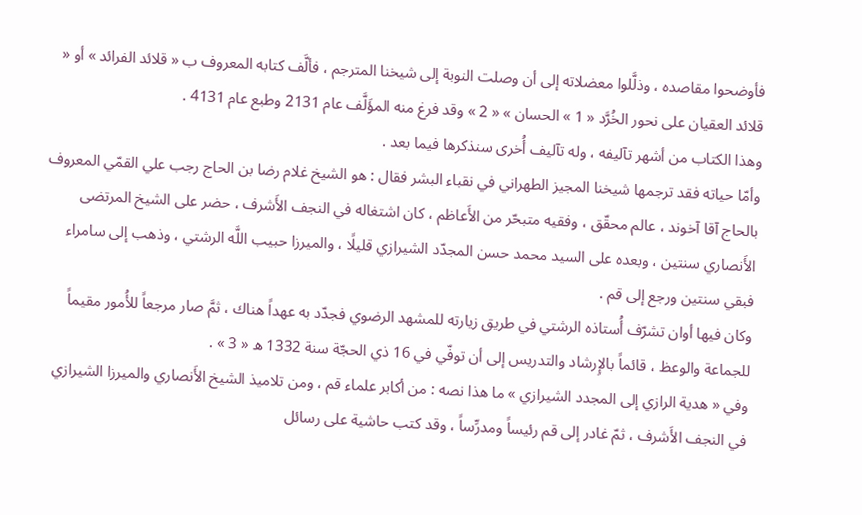فأوضحوا مقاصده ، وذلَّلوا معضلاته إلى أن وصلت النوبة إلى شيخنا المترجم ، فألَّف كتابه المعروف ب « قلائد الفرائد » أو « قلائد العقيان على نحور الخُرَّد « 1 » الحسان » « 2 » وقد فرغ منه المؤَلَّف عام 2131 وطبع عام 4131 .
وهذا الكتاب من أشهر تآليفه ، وله تآليف أُخرى سنذكرها فيما بعد .
وأمّا حياته فقد ترجمها شيخنا المجيز الطهراني في نقباء البشر فقال : هو الشيخ غلام رضا بن الحاج رجب علي القمّي المعروف بالحاج آقا آخوند ، عالم محقّق ، وفقيه متبحّر من الأَعاظم ، كان اشتغاله في النجف الأَشرف ، حضر على الشيخ المرتضى الأَنصاري سنتين ، وبعده على السيد محمد حسن المجدّد الشيرازي قليلًا ، والميرزا حبيب اللَّه الرشتي ، وذهب إلى سامراء فبقي سنتين ورجع إلى قم .
وكان فيها أوان تشرّف أُستاذه الرشتي في طريق زيارته للمشهد الرضوي فجدّد به عهداً هناك ، ثمَّ صار مرجعاً للأُمور مقيماً للجماعة والوعظ ، قائماً بالإِرشاد والتدريس إلى أن توفّي في 16 ذي الحجّة سنة 1332 ه « 3 » .
وفي « هدية الرازي إلى المجدد الشيرازي » ما هذا نصه : من أكابر علماء قم ، ومن تلاميذ الشيخ الأَنصاري والميرزا الشيرازي في النجف الأَشرف ، ثمّ غادر إلى قم رئيساً ومدرِّساً ، وقد كتب حاشية على رسائل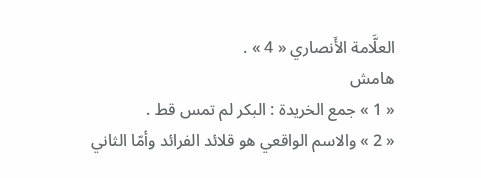العلَّامة الأَنصاري « 4 » .
هامش
« 1 » جمع الخريدة : البكر لم تمس قط .
« 2 » والاسم الواقعي هو قلائد الفرائد وأمّا الثاني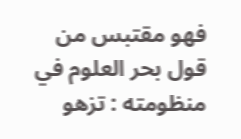فهو مقتبس من قول بحر العلوم في منظومته : تزهو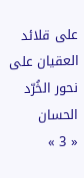على قلائد العقيان على نحور الخُرّد الحسان
« 3 »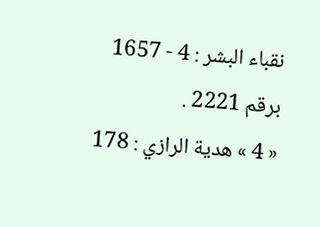نقباء البشر : 4 - 1657 برقم 2221 .
« 4 » هدية الرازي : 178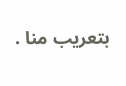بتعريب منا .